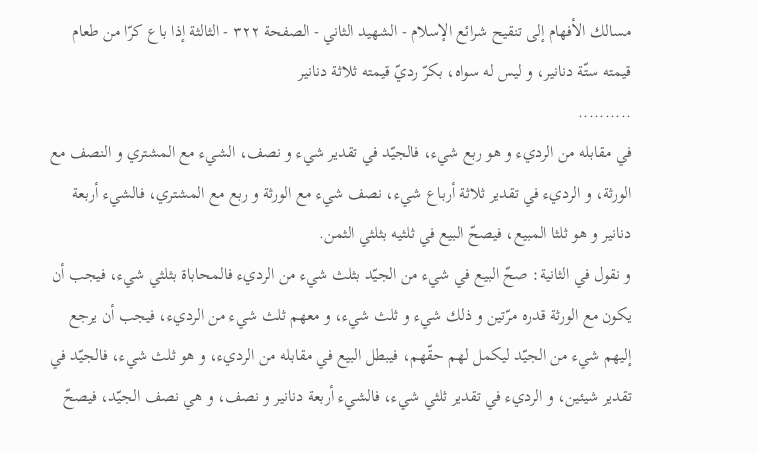مسالك الأفهام إلى تنقيح شرائع الإسلام - الشهيد الثاني - الصفحة ٣٢٢ - الثالثة إذا باع كرّا من طعام قيمته ستّة دنانير، و ليس له سواه، بكرّ رديّ قيمته ثلاثة دنانير
..........
في مقابله من الرديء و هو ربع شيء، فالجيّد في تقدير شيء و نصف، الشيء مع المشتري و النصف مع الورثة، و الرديء في تقدير ثلاثة أرباع شيء، نصف شيء مع الورثة و ربع مع المشتري، فالشيء أربعة دنانير و هو ثلثا المبيع، فيصحّ البيع في ثلثيه بثلثي الثمن.
و نقول في الثانية: صحّ البيع في شيء من الجيّد بثلث شيء من الرديء فالمحاباة بثلثي شيء، فيجب أن يكون مع الورثة قدره مرّتين و ذلك شيء و ثلث شيء، و معهم ثلث شيء من الرديء، فيجب أن يرجع إليهم شيء من الجيّد ليكمل لهم حقّهم، فيبطل البيع في مقابله من الرديء، و هو ثلث شيء، فالجيّد في تقدير شيئين، و الرديء في تقدير ثلثي شيء، فالشيء أربعة دنانير و نصف، و هي نصف الجيّد، فيصحّ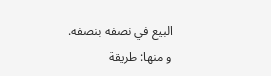البيع في نصفه بنصفه.
و منها: طريقة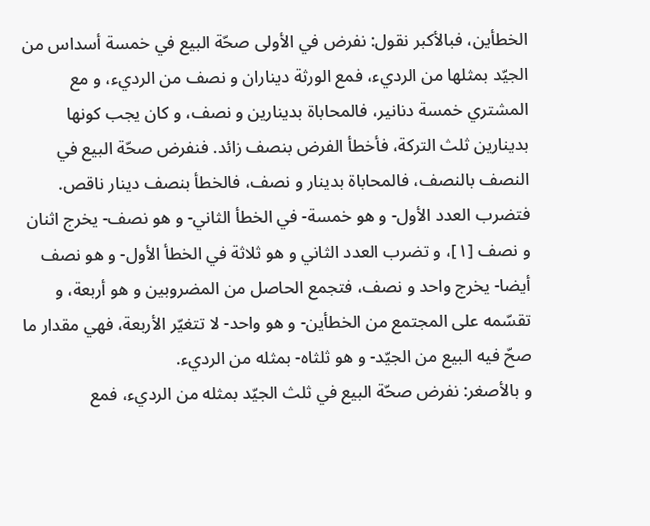الخطأين، فبالأكبر نقول: نفرض في الأولى صحّة البيع في خمسة أسداس من الجيّد بمثلها من الرديء، فمع الورثة ديناران و نصف من الرديء، و مع المشتري خمسة دنانير، فالمحاباة بدينارين و نصف، و كان يجب كونها بدينارين ثلث التركة، فأخطأ الفرض بنصف زائد. فنفرض صحّة البيع في النصف بالنصف، فالمحاباة بدينار و نصف، فالخطأ بنصف دينار ناقص. فتضرب العدد الأول- و هو خمسة- في الخطأ الثاني- و هو نصف- يخرج اثنان و نصف [١]، و تضرب العدد الثاني و هو ثلاثة في الخطأ الأول- و هو نصف أيضا- يخرج واحد و نصف، فتجمع الحاصل من المضروبين و هو أربعة، و تقسّمه على المجتمع من الخطأين- و هو واحد- لا تتغيّر الأربعة، فهي مقدار ما صحّ فيه البيع من الجيّد- و هو ثلثاه- بمثله من الرديء.
و بالأصغر: نفرض صحّة البيع في ثلث الجيّد بمثله من الرديء، فمع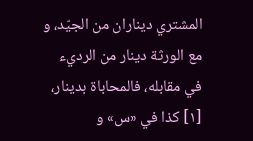المشتري ديناران من الجيّد، و مع الورثة دينار من الرديء في مقابله، فالمحاباة بدينار،
[١] كذا في «س» و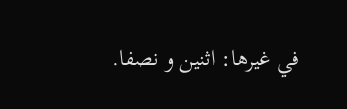في غيرها: اثنين و نصفا.